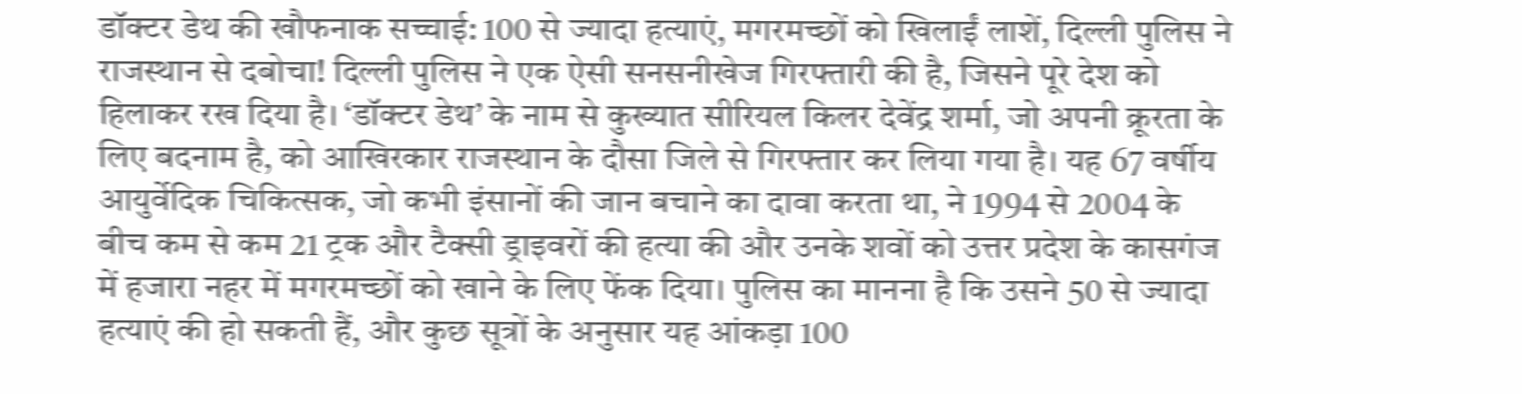डॉक्टर डेथ की खौफनाक सच्चाई: 100 से ज्यादा हत्याएं, मगरमच्छों को खिलाईं लाशें, दिल्ली पुलिस ने राजस्थान से दबोचा! दिल्ली पुलिस ने एक ऐसी सनसनीखेज गिरफ्तारी की है, जिसने पूरे देश को हिलाकर रख दिया है। ‘डॉक्टर डेथ’ के नाम से कुख्यात सीरियल किलर देवेंद्र शर्मा, जो अपनी क्रूरता के लिए बदनाम है, को आखिरकार राजस्थान के दौसा जिले से गिरफ्तार कर लिया गया है। यह 67 वर्षीय आयुर्वेदिक चिकित्सक, जो कभी इंसानों की जान बचाने का दावा करता था, ने 1994 से 2004 के बीच कम से कम 21 ट्रक और टैक्सी ड्राइवरों की हत्या की और उनके शवों को उत्तर प्रदेश के कासगंज में हजारा नहर में मगरमच्छों को खाने के लिए फेंक दिया। पुलिस का मानना है कि उसने 50 से ज्यादा हत्याएं की हो सकती हैं, और कुछ सूत्रों के अनुसार यह आंकड़ा 100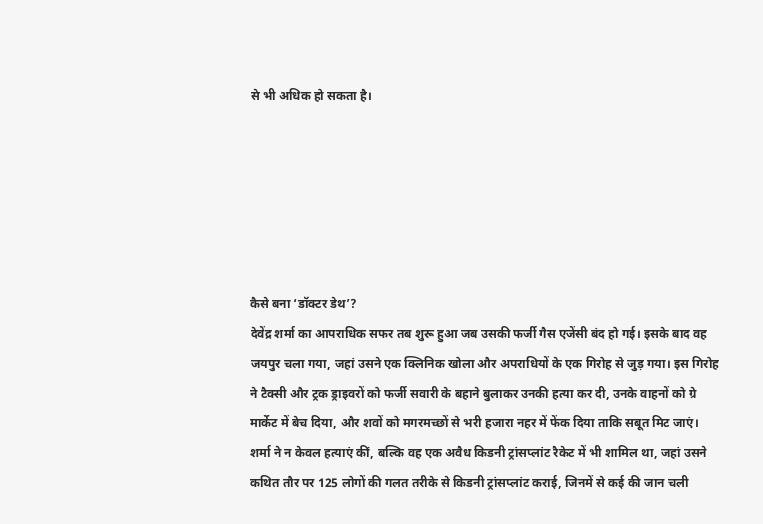से भी अधिक हो सकता है।






कैसे बना ‘डॉक्टर डेथ’?
देवेंद्र शर्मा का आपराधिक सफर तब शुरू हुआ जब उसकी फर्जी गैस एजेंसी बंद हो गई। इसके बाद वह जयपुर चला गया, जहां उसने एक क्लिनिक खोला और अपराधियों के एक गिरोह से जुड़ गया। इस गिरोह ने टैक्सी और ट्रक ड्राइवरों को फर्जी सवारी के बहाने बुलाकर उनकी हत्या कर दी, उनके वाहनों को ग्रे मार्केट में बेच दिया, और शवों को मगरमच्छों से भरी हजारा नहर में फेंक दिया ताकि सबूत मिट जाएं। शर्मा ने न केवल हत्याएं कीं, बल्कि वह एक अवैध किडनी ट्रांसप्लांट रैकेट में भी शामिल था, जहां उसने कथित तौर पर 125 लोगों की गलत तरीके से किडनी ट्रांसप्लांट कराई, जिनमें से कई की जान चली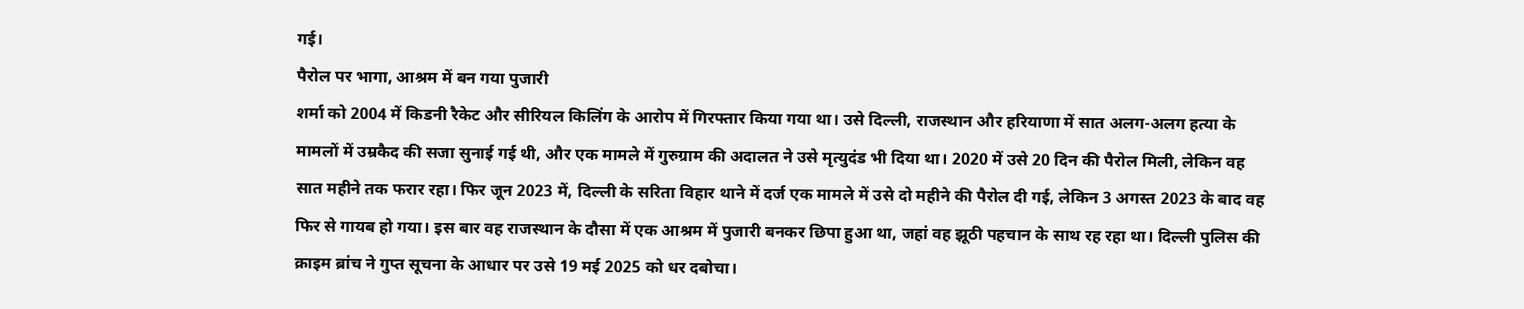गई।
पैरोल पर भागा, आश्रम में बन गया पुजारी
शर्मा को 2004 में किडनी रैकेट और सीरियल किलिंग के आरोप में गिरफ्तार किया गया था। उसे दिल्ली, राजस्थान और हरियाणा में सात अलग-अलग हत्या के मामलों में उम्रकैद की सजा सुनाई गई थी, और एक मामले में गुरुग्राम की अदालत ने उसे मृत्युदंड भी दिया था। 2020 में उसे 20 दिन की पैरोल मिली, लेकिन वह सात महीने तक फरार रहा। फिर जून 2023 में, दिल्ली के सरिता विहार थाने में दर्ज एक मामले में उसे दो महीने की पैरोल दी गई, लेकिन 3 अगस्त 2023 के बाद वह फिर से गायब हो गया। इस बार वह राजस्थान के दौसा में एक आश्रम में पुजारी बनकर छिपा हुआ था, जहां वह झूठी पहचान के साथ रह रहा था। दिल्ली पुलिस की क्राइम ब्रांच ने गुप्त सूचना के आधार पर उसे 19 मई 2025 को धर दबोचा।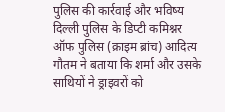पुलिस की कार्रवाई और भविष्य
दिल्ली पुलिस के डिप्टी कमिश्नर ऑफ पुलिस (क्राइम ब्रांच) आदित्य गौतम ने बताया कि शर्मा और उसके साथियों ने ड्राइवरों को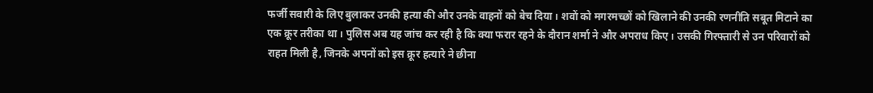फर्जी सवारी के लिए बुलाकर उनकी हत्या की और उनके वाहनों को बेच दिया। शवों को मगरमच्छों को खिलाने की उनकी रणनीति सबूत मिटाने का एक क्रूर तरीका था। पुलिस अब यह जांच कर रही है कि क्या फरार रहने के दौरान शर्मा ने और अपराध किए। उसकी गिरफ्तारी से उन परिवारों को राहत मिली है, जिनके अपनों को इस क्रूर हत्यारे ने छीना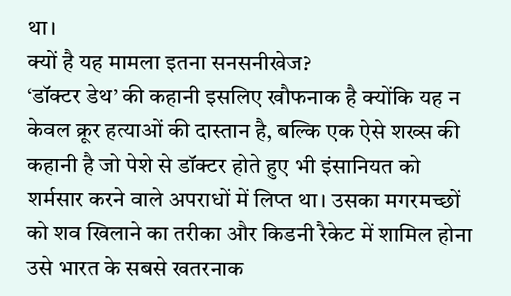था।
क्यों है यह मामला इतना सनसनीखेज?
‘डॉक्टर डेथ’ की कहानी इसलिए खौफनाक है क्योंकि यह न केवल क्रूर हत्याओं की दास्तान है, बल्कि एक ऐसे शख्स की कहानी है जो पेशे से डॉक्टर होते हुए भी इंसानियत को शर्मसार करने वाले अपराधों में लिप्त था। उसका मगरमच्छों को शव खिलाने का तरीका और किडनी रैकेट में शामिल होना उसे भारत के सबसे खतरनाक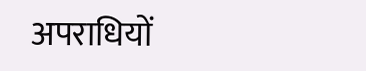अपराधियों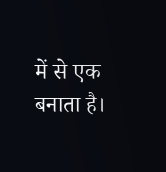में से एक बनाता है।